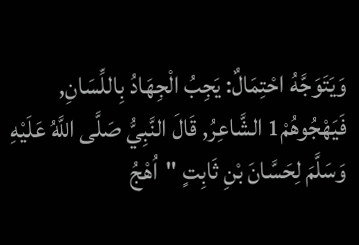وَيَتَوَجَّهُ احْتِمَالٌ: يَجِبُ الْجِهَادُ بِاللِّسَانِ, فَيَهْجُوهُمْ1 الشَّاعِرُ, قَالَ النَّبِيُّ صَلَّى اللَّهُ عَلَيْهِ وَسَلَّمَ لِحَسَّانَ بْنِ ثَابِتٍ "اُهْجُ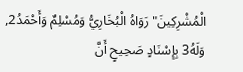الْمُشْرِكِينَ" رَوَاهُ الْبُخَارِيُّ وَمُسْلِمٌ وَأَحْمَدُ2, وَلَهُ3 بِإِسْنَادٍ صَحِيحٍ أَنَّ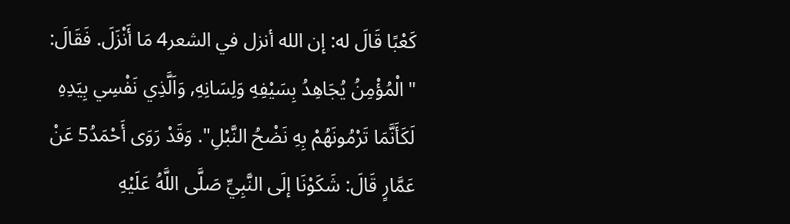كَعْبًا قَالَ له: إن الله أنزل في الشعر4 مَا أَنْزَلَ. فَقَالَ: "الْمُؤْمِنُ يُجَاهِدُ بِسَيْفِهِ وَلِسَانِهِ, وَاَلَّذِي نَفْسِي بِيَدِهِ لَكَأَنَّمَا تَرْمُونَهُمْ بِهِ نَضْحُ النَّبْلِ". وَقَدْ رَوَى أَحْمَدُ5 عَنْ عَمَّارٍ قَالَ: شَكَوْنَا إلَى النَّبِيِّ صَلَّى اللَّهُ عَلَيْهِ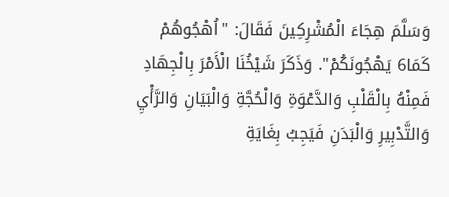وَسَلَّمَ هِجَاءَ الْمُشْرِكِينَ فَقَالَ: "اُهْجُوهُمْ كَمَا6 يَهْجُونَكُمْ". وَذَكَرَ شَيْخُنَا الْأَمْرَ بِالْجِهَادِ فَمِنْهُ بِالْقَلْبِ وَالدَّعْوَةِ وَالْحُجَّةِ وَالْبَيَانِ وَالرَّأْيِ وَالتَّدْبِيرِ وَالْبَدَنِ فَيَجِبُ بِغَايَةِ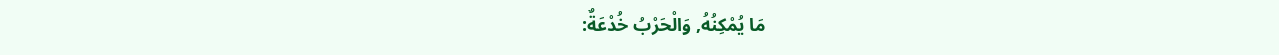مَا يُمْكِنُهُ, وَالْحَرْبُ خُدْعَةٌ: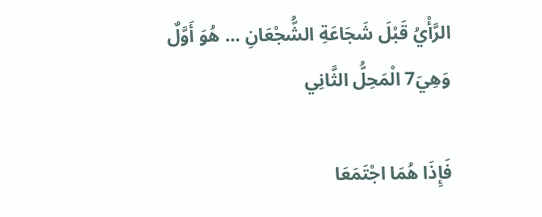الرَّأْيُ قَبْلَ شَجَاعَةِ الشُّجْعَانِ ... هُوَ أَوَّلٌ وَهِيَ7 الْمَحِلُّ الثَّانِي

فَإِذَا هُمَا اجْتَمَعَا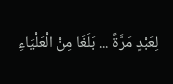لِعَبْدٍ مَرَّةً ... بَلَغَا مِنْ الْعَلْيَاءِ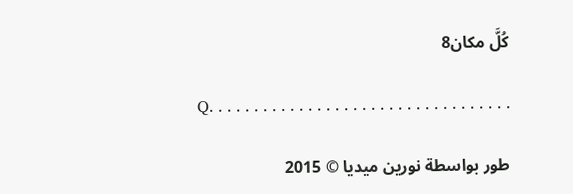كُلَّ مكان8

Q. . . . . . . . . . . . . . . . . . . . . . . . . . . . . . . . . .

طور بواسطة نورين ميديا © 2015